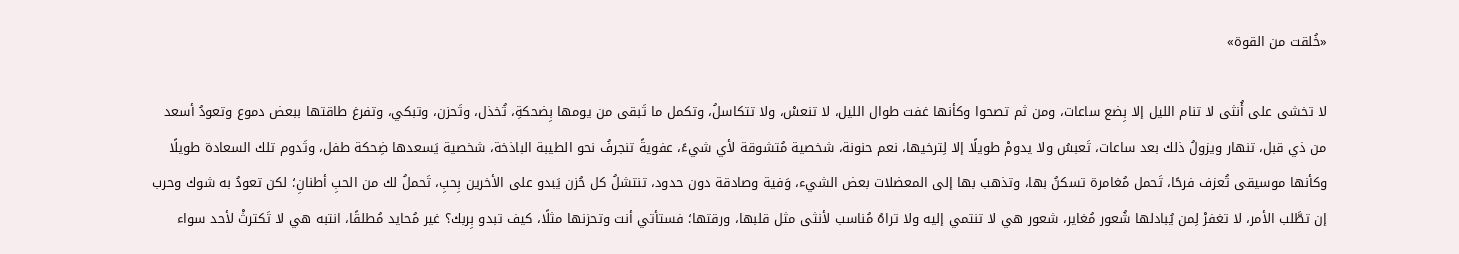«خُلقت من القوة»

لا تخشى على أُنثى لا تنام الليل إلا بِضع ساعات، ومن ثم تصحوا وكأنها غفت طوال الليل، لا تنعسْ، ولا تتكاسلُ، وتكمل ما تَبقى من يومها بِضحكةِ، تُخذل، وتَحزن، وتبكي، وتفرغ طاقتها ببعض دموع وتعودُ أسعد من ذي قبل، تنهار ويزولُ ذلك بعد ساعات، تَعبسُ ولا يدومْ طويلًا إلا لِترخيها، نعم حنونة، شخصية مُتشوقة لأي شيءً، عفويةً تنجرفُ نحو الطيبة الباذخة، شخصية يَسعدها ضِحكة طفل، وتَدوم تلك السعادة طويلًا وكأنها موسيقى تُعزف فرحًا، تَحمل مُغامرة تسكنُ بها، وتذهب بها إلى المعضلات بعض الشيء، وَفية وصادقة دون حدود، تنتشلُ كل حُزن يَبدو على الأخرين بِحبِ، تَحملُ لك من الحبِ أطنانِ؛ لكن تعودُ به شوك وحرب إن تطَّلب الأمر، لا تغفرْ لِمن يُبادلها شُعور مُغاير، شعور هي لا تنتمي إليه ولا تراهُ مُناسب لأنثى مثل قلبها، ورقتها؛ فستأتي أنت وتحزنها مثلًا، كيف تبدو بِربك؟ غير مُحايد مُطلقًا، انتبه هي لا تَكترثْ لأحد سواء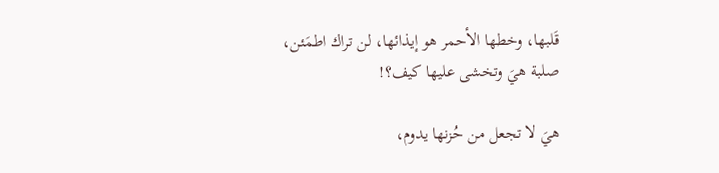قَلبها، وخطها الأحمر هو إيذائها، لن تراك اطمَئن، صلبة هيَ وتخشى عليها كيف؟!

هيَ لا تجعل من حُزنها يدوم،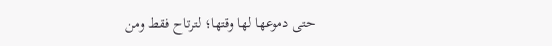حتى دموعها لها وقتها؛ لترتاح فقط ومن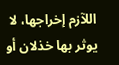اللآزم إخراجها، لا يوثر بها خذلان أو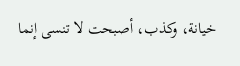خيانة، وكذب، أصبحت لا تنسى إنما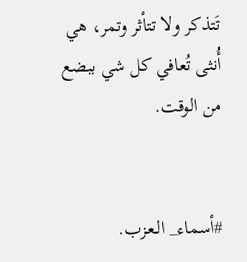تَتذكر ولا تتأثر وتمر، هي أُنثى تُعافي كل شي ببضع من الوقت.


#أسماء_ الـعـزب.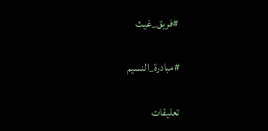#فريق_غيث

#مبادرة_النسيم

تعليقات